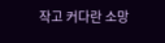작고 커다란 소망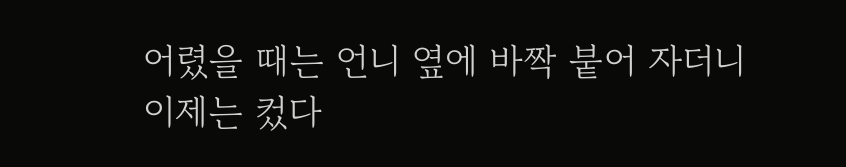어렸을 때는 언니 옆에 바짝 붙어 자더니
이제는 컸다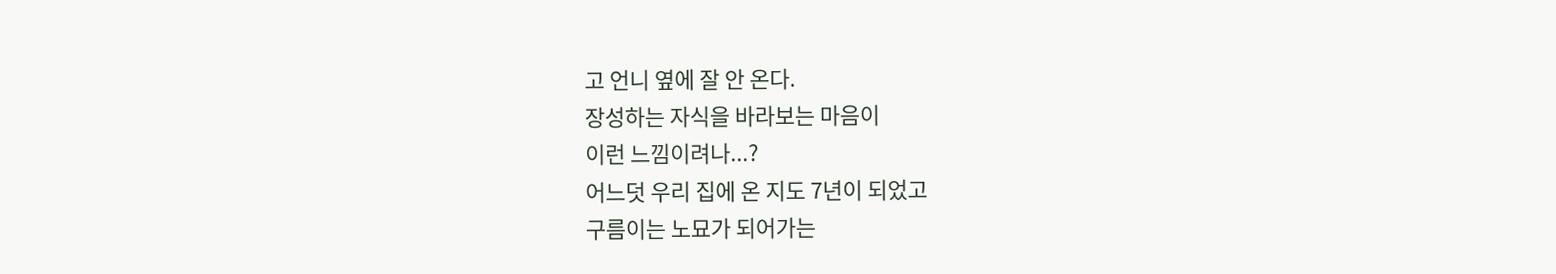고 언니 옆에 잘 안 온다.
장성하는 자식을 바라보는 마음이
이런 느낌이려나...?
어느덧 우리 집에 온 지도 7년이 되었고
구름이는 노묘가 되어가는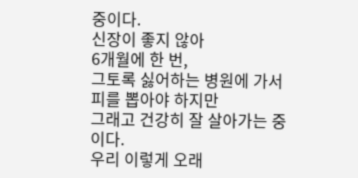중이다.
신장이 좋지 않아
6개월에 한 번,
그토록 싫어하는 병원에 가서
피를 뽑아야 하지만
그래고 건강히 잘 살아가는 중이다.
우리 이렇게 오래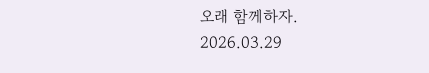오래 함께하자.
2026.03.29